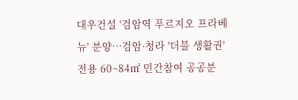대우건설 '검암역 푸르지오 프라베뉴' 분양…검암·청라 '더블 생활권'
전용 60~84㎡ 민간참여 공공분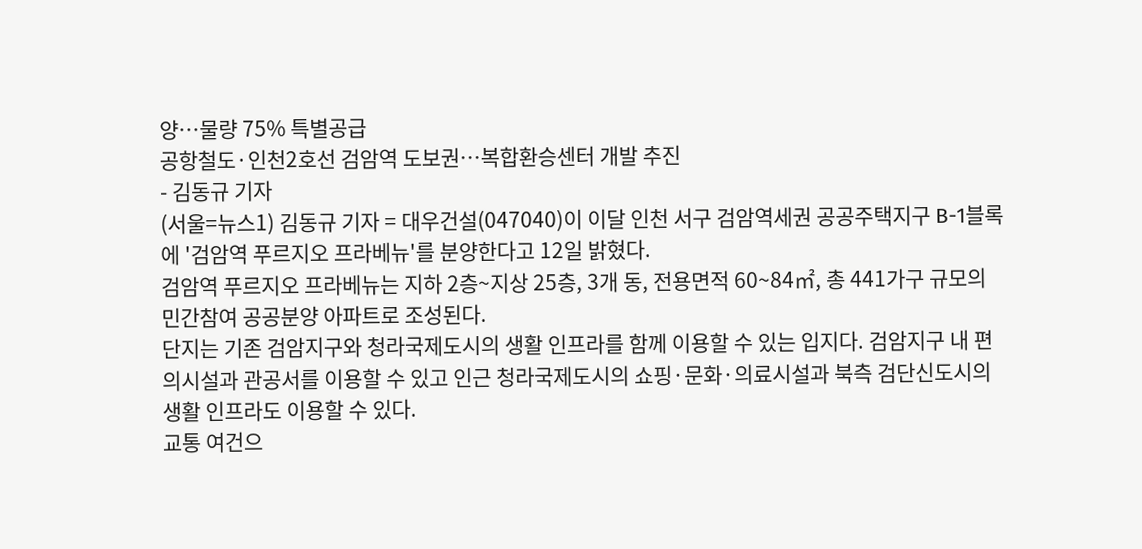양…물량 75% 특별공급
공항철도·인천2호선 검암역 도보권…복합환승센터 개발 추진
- 김동규 기자
(서울=뉴스1) 김동규 기자 = 대우건설(047040)이 이달 인천 서구 검암역세권 공공주택지구 B-1블록에 '검암역 푸르지오 프라베뉴'를 분양한다고 12일 밝혔다.
검암역 푸르지오 프라베뉴는 지하 2층~지상 25층, 3개 동, 전용면적 60~84㎡, 총 441가구 규모의 민간참여 공공분양 아파트로 조성된다.
단지는 기존 검암지구와 청라국제도시의 생활 인프라를 함께 이용할 수 있는 입지다. 검암지구 내 편의시설과 관공서를 이용할 수 있고 인근 청라국제도시의 쇼핑·문화·의료시설과 북측 검단신도시의 생활 인프라도 이용할 수 있다.
교통 여건으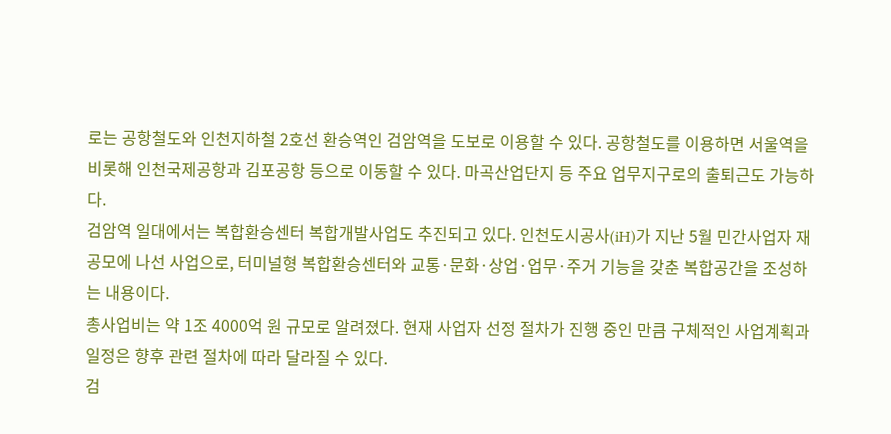로는 공항철도와 인천지하철 2호선 환승역인 검암역을 도보로 이용할 수 있다. 공항철도를 이용하면 서울역을 비롯해 인천국제공항과 김포공항 등으로 이동할 수 있다. 마곡산업단지 등 주요 업무지구로의 출퇴근도 가능하다.
검암역 일대에서는 복합환승센터 복합개발사업도 추진되고 있다. 인천도시공사(iH)가 지난 5월 민간사업자 재공모에 나선 사업으로, 터미널형 복합환승센터와 교통·문화·상업·업무·주거 기능을 갖춘 복합공간을 조성하는 내용이다.
총사업비는 약 1조 4000억 원 규모로 알려졌다. 현재 사업자 선정 절차가 진행 중인 만큼 구체적인 사업계획과 일정은 향후 관련 절차에 따라 달라질 수 있다.
검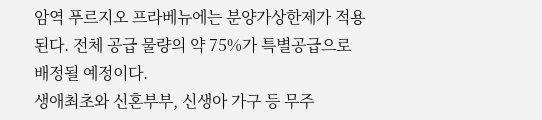암역 푸르지오 프라베뉴에는 분양가상한제가 적용된다. 전체 공급 물량의 약 75%가 특별공급으로 배정될 예정이다.
생애최초와 신혼부부, 신생아 가구 등 무주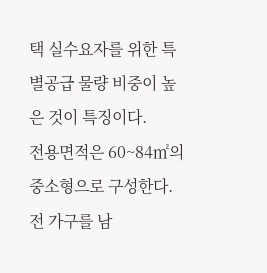택 실수요자를 위한 특별공급 물량 비중이 높은 것이 특징이다.
전용면적은 60~84㎡의 중소형으로 구성한다. 전 가구를 남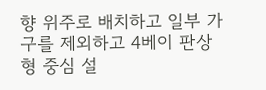향 위주로 배치하고 일부 가구를 제외하고 4베이 판상형 중심 설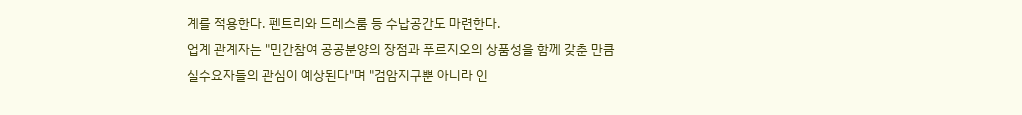계를 적용한다. 펜트리와 드레스룸 등 수납공간도 마련한다.
업계 관계자는 "민간참여 공공분양의 장점과 푸르지오의 상품성을 함께 갖춘 만큼 실수요자들의 관심이 예상된다"며 "검암지구뿐 아니라 인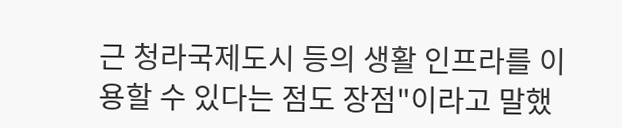근 청라국제도시 등의 생활 인프라를 이용할 수 있다는 점도 장점"이라고 말했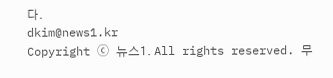다.
dkim@news1.kr
Copyright ⓒ 뉴스1. All rights reserved. 무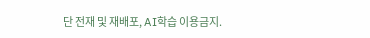단 전재 및 재배포, AI학습 이용금지.